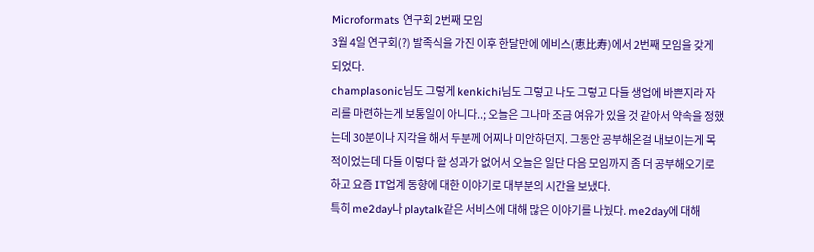Microformats 연구회 2번째 모임
3월 4일 연구회(?) 발족식을 가진 이후 한달만에 에비스(恵比寿)에서 2번째 모임을 갖게 되었다.
champlasonic님도 그렇게 kenkichi님도 그렇고 나도 그렇고 다들 생업에 바쁜지라 자리를 마련하는게 보통일이 아니다..; 오늘은 그나마 조금 여유가 있을 것 같아서 약속을 정했는데 30분이나 지각을 해서 두분께 어찌나 미안하던지. 그동안 공부해온걸 내보이는게 목적이었는데 다들 이렇다 할 성과가 없어서 오늘은 일단 다음 모임까지 좀 더 공부해오기로 하고 요즘 IT업계 동향에 대한 이야기로 대부분의 시간을 보냈다.
특히 me2day나 playtalk같은 서비스에 대해 많은 이야기를 나눴다. me2day에 대해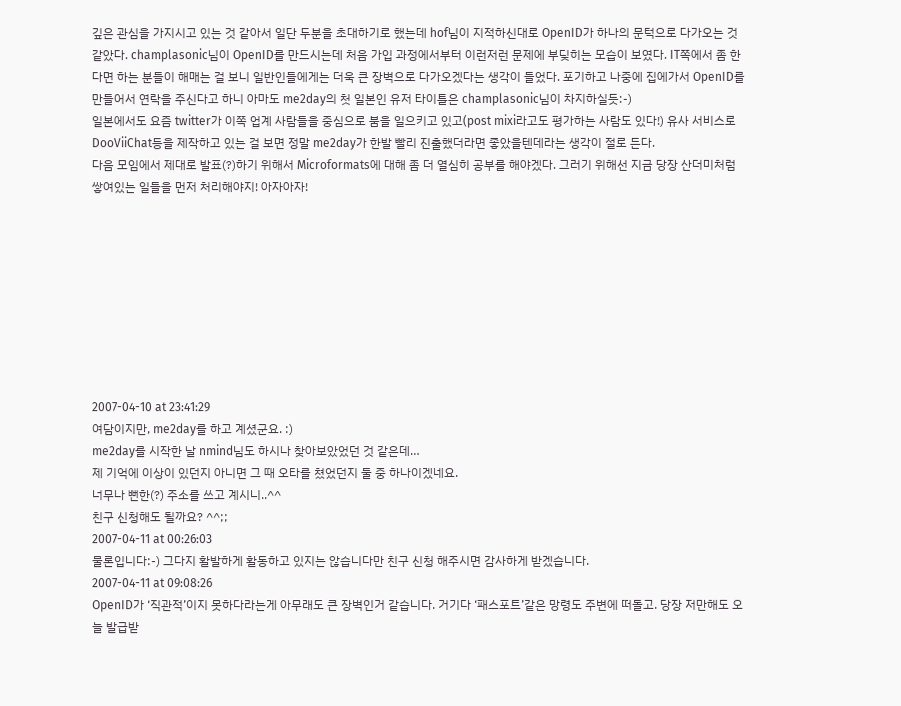깊은 관심을 가지시고 있는 것 같아서 일단 두분을 초대하기로 했는데 hof님이 지적하신대로 OpenID가 하나의 문턱으로 다가오는 것 같았다. champlasonic님이 OpenID를 만드시는데 처음 가입 과정에서부터 이런저런 문제에 부딪히는 모습이 보였다. IT쪽에서 좀 한다면 하는 분들이 해매는 걸 보니 일반인들에게는 더욱 큰 장벽으로 다가오겠다는 생각이 들었다. 포기하고 나중에 집에가서 OpenID를 만들어서 연락을 주신다고 하니 아마도 me2day의 첫 일본인 유저 타이틀은 champlasonic님이 차지하실듯:-)
일본에서도 요즘 twitter가 이쪽 업계 사람들을 중심으로 붐을 일으키고 있고(post mixi라고도 평가하는 사람도 있다!) 유사 서비스로 DooViiChat등을 제작하고 있는 걸 보면 정말 me2day가 한발 빨리 진출했더라면 좋았을텐데라는 생각이 절로 든다.
다음 모임에서 제대로 발표(?)하기 위해서 Microformats에 대해 좀 더 열심히 공부를 해야겠다. 그러기 위해선 지금 당장 산더미처럼 쌓여있는 일들을 먼저 처리해야지! 아자아자!









2007-04-10 at 23:41:29
여담이지만, me2day를 하고 계셨군요. :)
me2day를 시작한 날 nmind님도 하시나 찾아보았었던 것 같은데…
제 기억에 이상이 있던지 아니면 그 때 오타를 쳤었던지 둘 중 하나이겠네요.
너무나 뻔한(?) 주소를 쓰고 계시니..^^
친구 신청해도 될까요? ^^;;
2007-04-11 at 00:26:03
물론입니다:-) 그다지 활발하게 활동하고 있지는 않습니다만 친구 신청 해주시면 감사하게 받겠습니다.
2007-04-11 at 09:08:26
OpenID가 ‘직관적’이지 못하다라는게 아무래도 큰 장벽인거 같습니다. 거기다 ‘패스포트’같은 망령도 주변에 떠돌고. 당장 저만해도 오늘 발급받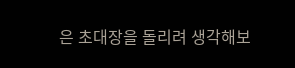은 초대장을 돌리려 생각해보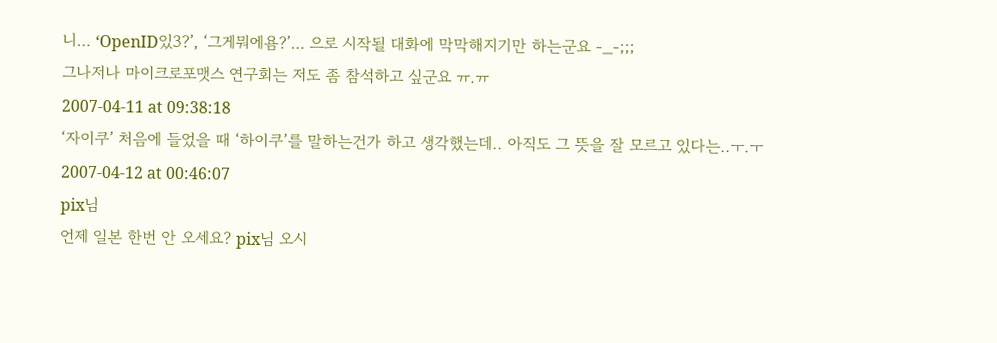니… ‘OpenID있3?’, ‘그게뭐에욤?’… 으로 시작될 대화에 막막해지기만 하는군요 -_-;;;
그나저나 마이크로포맷스 연구회는 저도 좀 참석하고 싶군요 ㅠ.ㅠ
2007-04-11 at 09:38:18
‘자이쿠’ 처음에 들었을 때 ‘하이쿠’를 말하는건가 하고 생각했는데.. 아직도 그 뜻을 잘 모르고 있다는..ㅜ.ㅜ
2007-04-12 at 00:46:07
pix님
언제 일본 한번 안 오세요? pix님 오시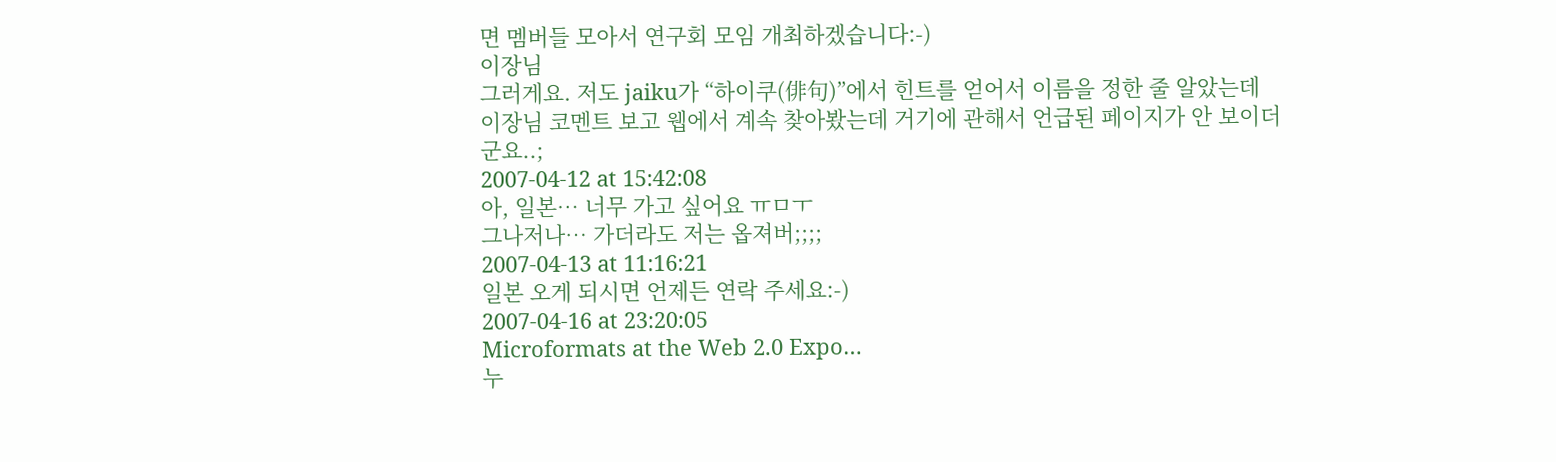면 멤버들 모아서 연구회 모임 개최하겠습니다:-)
이장님
그러게요. 저도 jaiku가 “하이쿠(俳句)”에서 힌트를 얻어서 이름을 정한 줄 알았는데 이장님 코멘트 보고 웹에서 계속 찾아봤는데 거기에 관해서 언급된 페이지가 안 보이더군요..;
2007-04-12 at 15:42:08
아, 일본… 너무 가고 싶어요 ㅠㅁㅜ
그나저나… 가더라도 저는 옵져버;;;;
2007-04-13 at 11:16:21
일본 오게 되시면 언제든 연락 주세요:-)
2007-04-16 at 23:20:05
Microformats at the Web 2.0 Expo…
누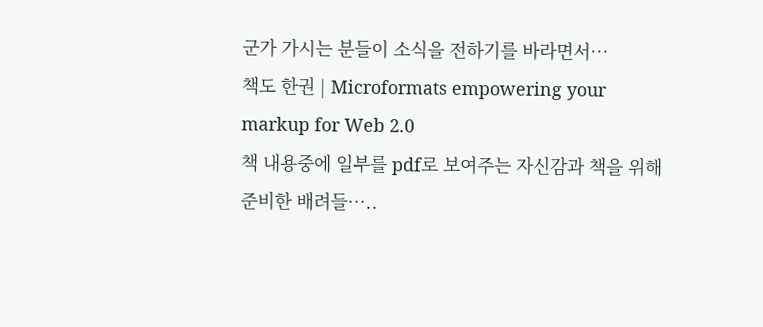군가 가시는 분들이 소식을 전하기를 바라면서…
책도 한권 | Microformats empowering your markup for Web 2.0
책 내용중에 일부를 pdf로 보여주는 자신감과 책을 위해 준비한 배려들…..